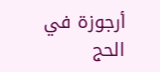أرجوزة في الحج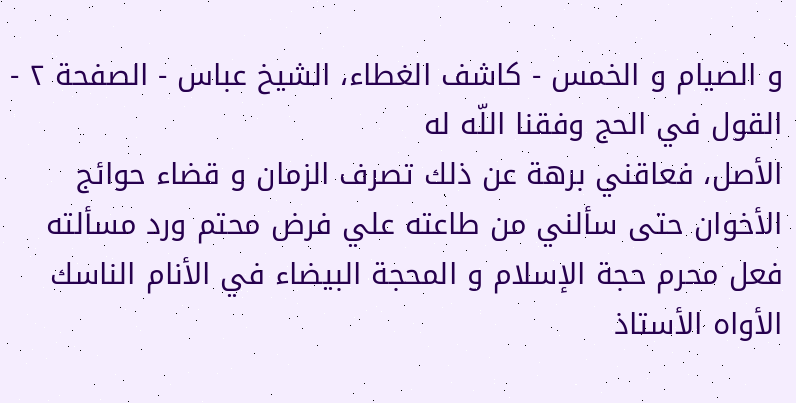و الصيام و الخمس - كاشف الغطاء، الشيخ عباس - الصفحة ٢ - القول في الحج وفقنا اللّه له
الأصل، فعاقني برهة عن ذلك تصرف الزمان و قضاء حوائج الأخوان حتى سألني من طاعته علي فرض محتم ورد مسألته فعل محرم حجة الإسلام و المحجة البيضاء في الأنام الناسك الأواه الأستاذ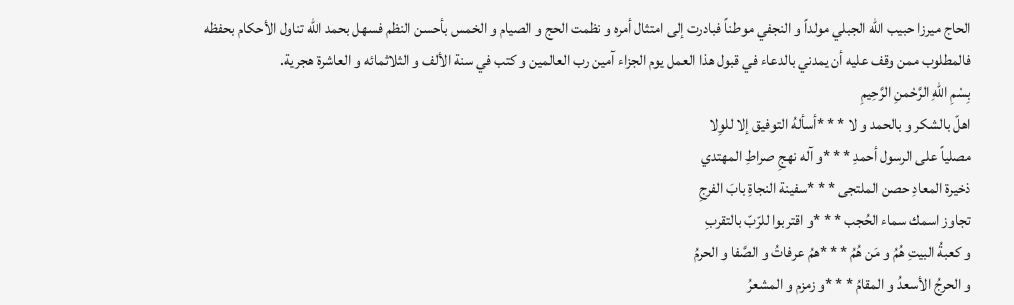الحاج ميرزا حبيب اللّه الجبلي مولداً و النجفي موطناً فبادرت إلى امتثال أمره و نظمت الحج و الصيام و الخمس بأحسن النظم فسهل بحمد اللّه تناول الأحكام بحفظه فالمطلوب ممن وقف عليه أن يمدني بالدعاء في قبول هذا العمل يوم الجزاء آمين رب العالمين و كتب في سنة الألف و الثلاثمائه و العاشرة هجرية.
بِسْمِ اللّهِ الرَّحْمنِ الرَّحِيمِ
اهلّ بالشكر و بالحمد و لا * * *أسألهُ التوفيق إلا للوِلا
مصلياً على الرسول أحمدِ * * *و آله نهجِ صراطِ المهتدي
ذخيرة المعادِ حصن الملتجى * * *سفينة النجاةِ بابَ الفرجِ
تجاوز اسمك سماء الحُجب * * *و اقتربوا للرّبّ بالتقربِ
و كعبةُ البيتِ هُمُ و مَن هُمُ * * *همُ عرفاتُ و الصَّفا و الحرمُ
و الحرجُ الأسعدُ و المقامُ * * *و زمزم و المشعرُ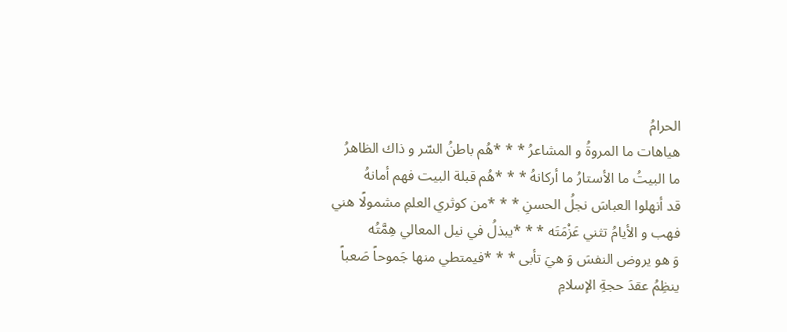الحرامُ
هياهات ما المروةُ و المشاعرُ * * *هُم باطنُ السّر و ذاك الظاهرُ
ما البيتُ ما الأستارُ ما أركانهُ * * *هُم قبلة البيت فهم أمانهُ
قد أنهلوا العباسَ نجلُ الحسنِ * * *من كوثري العلمِ مشمولًا هني
فهب و الأيامُ تثني عَزْمَتَه * * *يبذلُ في نيل المعالي هِمَّتُه
وَ هو يروض النفسَ وَ هيَ تأبى * * *فيمتطي منها جَموحاً صَعباً
ينظِمُ عقدَ حجةِ الإسلامِ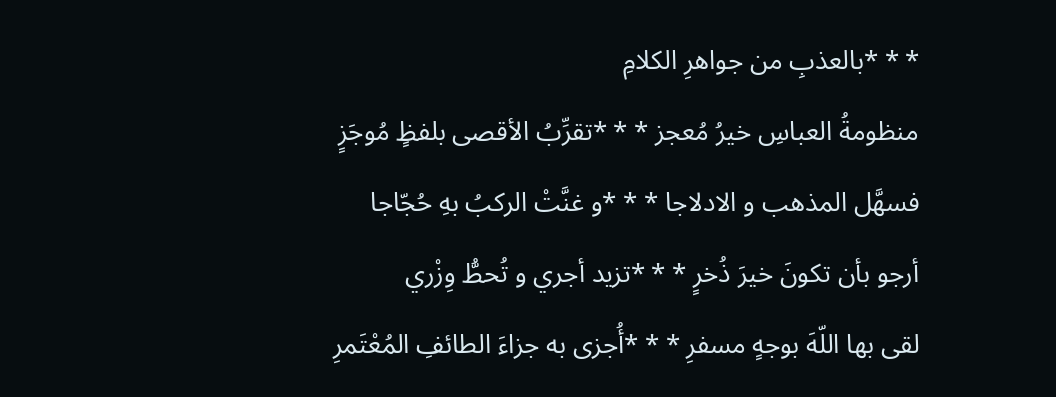* * *بالعذبِ من جواهرِ الكلامِ
منظومةُ العباسِ خيرُ مُعجز * * *تقرِّبُ الأقصى بلفظٍ مُوجَزٍ
فسهَّل المذهب و الادلاجا * * *و غنَّتْ الركبُ بهِ حُجّاجا
أرجو بأن تكونَ خيرَ ذُخرٍ * * *تزيد أجري و تُحطُّ وِزْري
لقى بها اللّهَ بوجهٍ مسفرِ * * *أُجزى به جزاءَ الطائفِ المُعْتَمرِ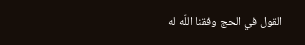القول في الحج وفقنا اللّه له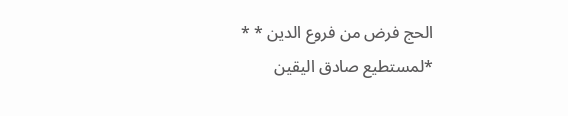الحج فرض من فروع الدين * * *لمستطيع صادق اليقين